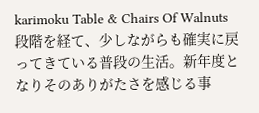karimoku Table & Chairs Of Walnuts
段階を経て、少しながらも確実に戻ってきている普段の生活。新年度となりそのありがたさを感じる事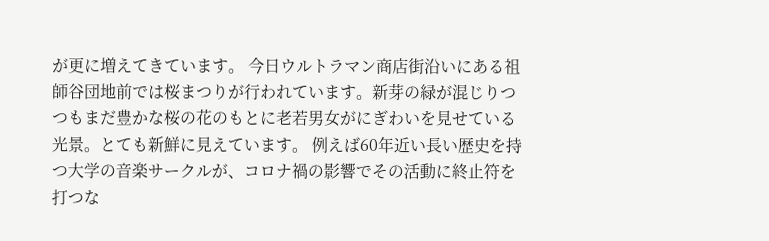が更に増えてきています。 今日ウルトラマン商店街沿いにある祖師谷団地前では桜まつりが行われています。新芽の緑が混じりつつもまだ豊かな桜の花のもとに老若男女がにぎわいを見せている光景。とても新鮮に見えています。 例えば60年近い長い歴史を持つ大学の音楽サークルが、コロナ禍の影響でその活動に終止符を打つな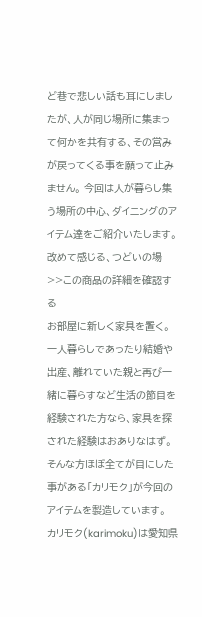ど巷で悲しい話も耳にしましたが、人が同じ場所に集まって何かを共有する、その営みが戻ってくる事を願って止みません。 今回は人が暮らし集う場所の中心、ダイニングのアイテム達をご紹介いたします。改めて感じる、つどいの場
>>この商品の詳細を確認する
お部屋に新しく家具を置く。一人暮らしであったり結婚や出産、離れていた親と再び一緒に暮らすなど生活の節目を経験された方なら、家具を探された経験はおありなはず。
そんな方ほぼ全てが目にした事がある「カリモク」が今回のアイテムを製造しています。
カリモク(karimoku)は愛知県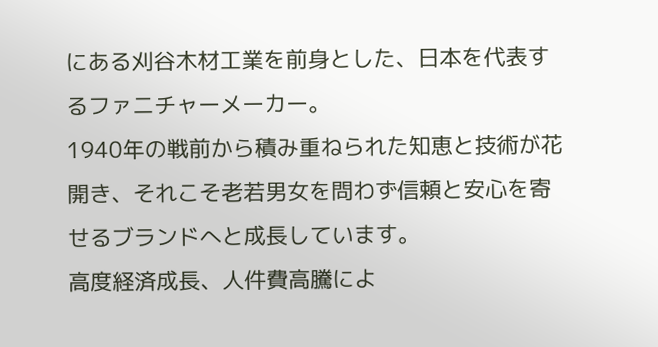にある刈谷木材工業を前身とした、日本を代表するファニチャーメーカー。
1940年の戦前から積み重ねられた知恵と技術が花開き、それこそ老若男女を問わず信頼と安心を寄せるブランドへと成長しています。
高度経済成長、人件費高騰によ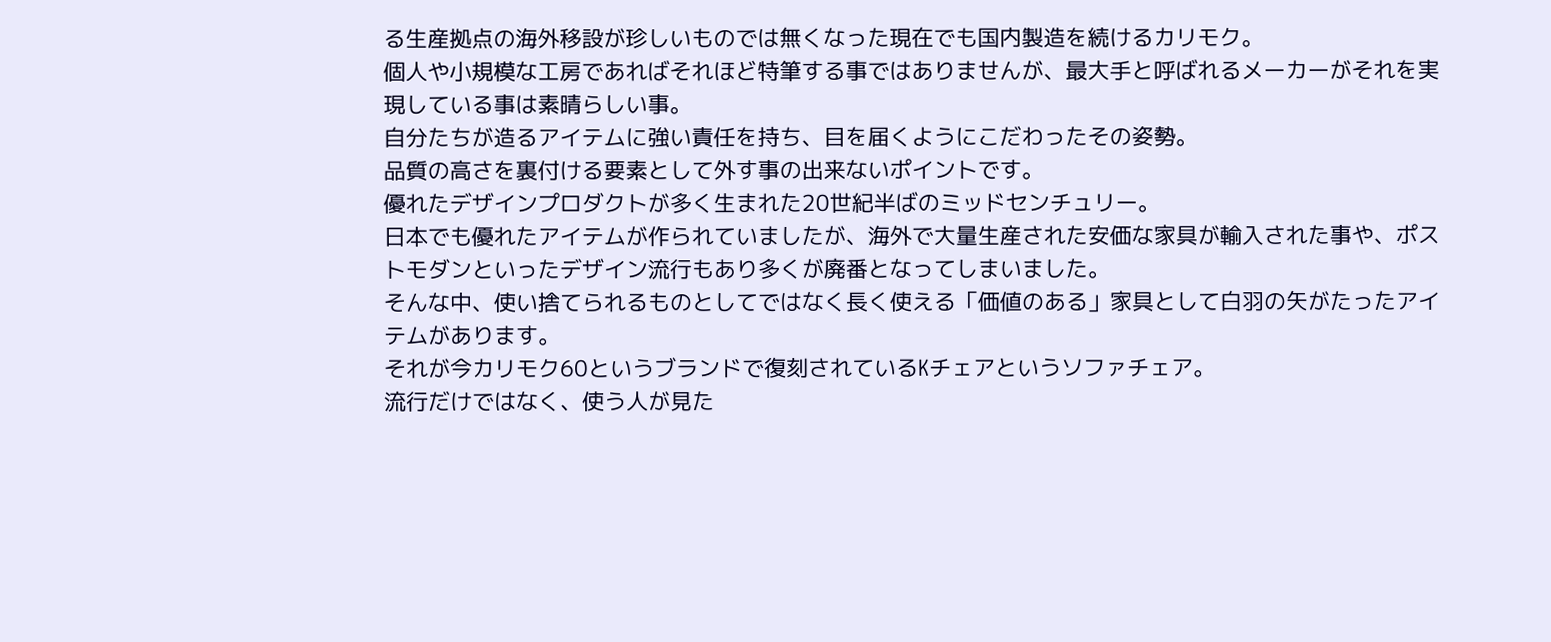る生産拠点の海外移設が珍しいものでは無くなった現在でも国内製造を続けるカリモク。
個人や小規模な工房であればそれほど特筆する事ではありませんが、最大手と呼ばれるメーカーがそれを実現している事は素晴らしい事。
自分たちが造るアイテムに強い責任を持ち、目を届くようにこだわったその姿勢。
品質の高さを裏付ける要素として外す事の出来ないポイントです。
優れたデザインプロダクトが多く生まれた20世紀半ばのミッドセンチュリー。
日本でも優れたアイテムが作られていましたが、海外で大量生産された安価な家具が輸入された事や、ポストモダンといったデザイン流行もあり多くが廃番となってしまいました。
そんな中、使い捨てられるものとしてではなく長く使える「価値のある」家具として白羽の矢がたったアイテムがあります。
それが今カリモク60というブランドで復刻されているKチェアというソファチェア。
流行だけではなく、使う人が見た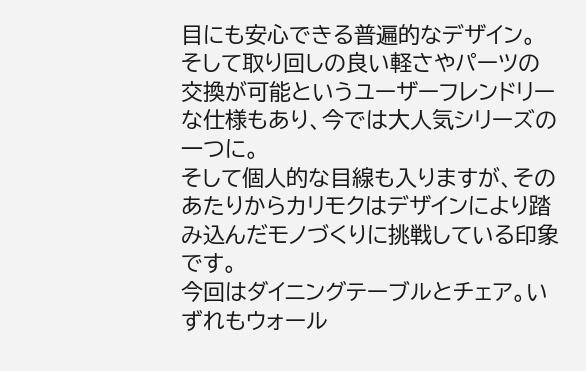目にも安心できる普遍的なデザイン。
そして取り回しの良い軽さやパーツの交換が可能というユーザーフレンドリーな仕様もあり、今では大人気シリーズの一つに。
そして個人的な目線も入りますが、そのあたりからカリモクはデザインにより踏み込んだモノづくりに挑戦している印象です。
今回はダイニングテーブルとチェア。いずれもウォール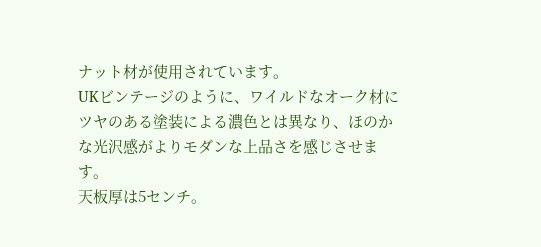ナット材が使用されています。
UKビンテージのように、ワイルドなオーク材にツヤのある塗装による濃色とは異なり、ほのかな光沢感がよりモダンな上品さを感じさせます。
天板厚は5センチ。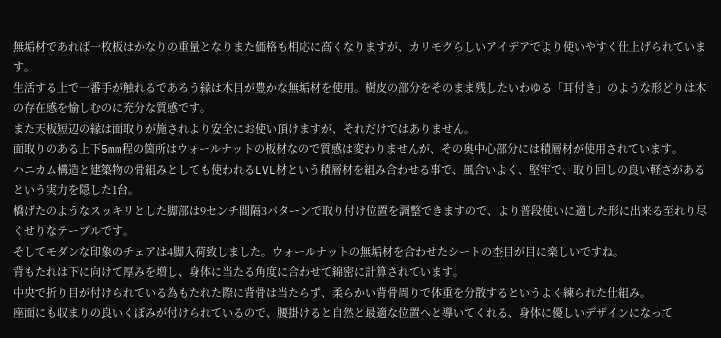無垢材であれば一枚板はかなりの重量となりまた価格も相応に高くなりますが、カリモクらしいアイデアでより使いやすく仕上げられています。
生活する上で一番手が触れるであろう縁は木目が豊かな無垢材を使用。樹皮の部分をそのまま残したいわゆる「耳付き」のような形どりは木の存在感を愉しむのに充分な質感です。
また天板短辺の縁は面取りが施されより安全にお使い頂けますが、それだけではありません。
面取りのある上下5mm程の箇所はウォールナットの板材なので質感は変わりませんが、その奥中心部分には積層材が使用されています。
ハニカム構造と建築物の骨組みとしても使われるLVL材という積層材を組み合わせる事で、風合いよく、堅牢で、取り回しの良い軽さがあるという実力を隠した1台。
橋げたのようなスッキリとした脚部は9センチ間隔3パターンで取り付け位置を調整できますので、より普段使いに適した形に出来る至れり尽くせりなテーブルです。
そしてモダンな印象のチェアは4脚入荷致しました。ウォールナットの無垢材を合わせたシートの杢目が目に楽しいですね。
背もたれは下に向けて厚みを増し、身体に当たる角度に合わせて綿密に計算されています。
中央で折り目が付けられている為もたれた際に背骨は当たらず、柔らかい背骨周りで体重を分散するというよく練られた仕組み。
座面にも収まりの良いくぼみが付けられているので、腰掛けると自然と最適な位置へと導いてくれる、身体に優しいデザインになって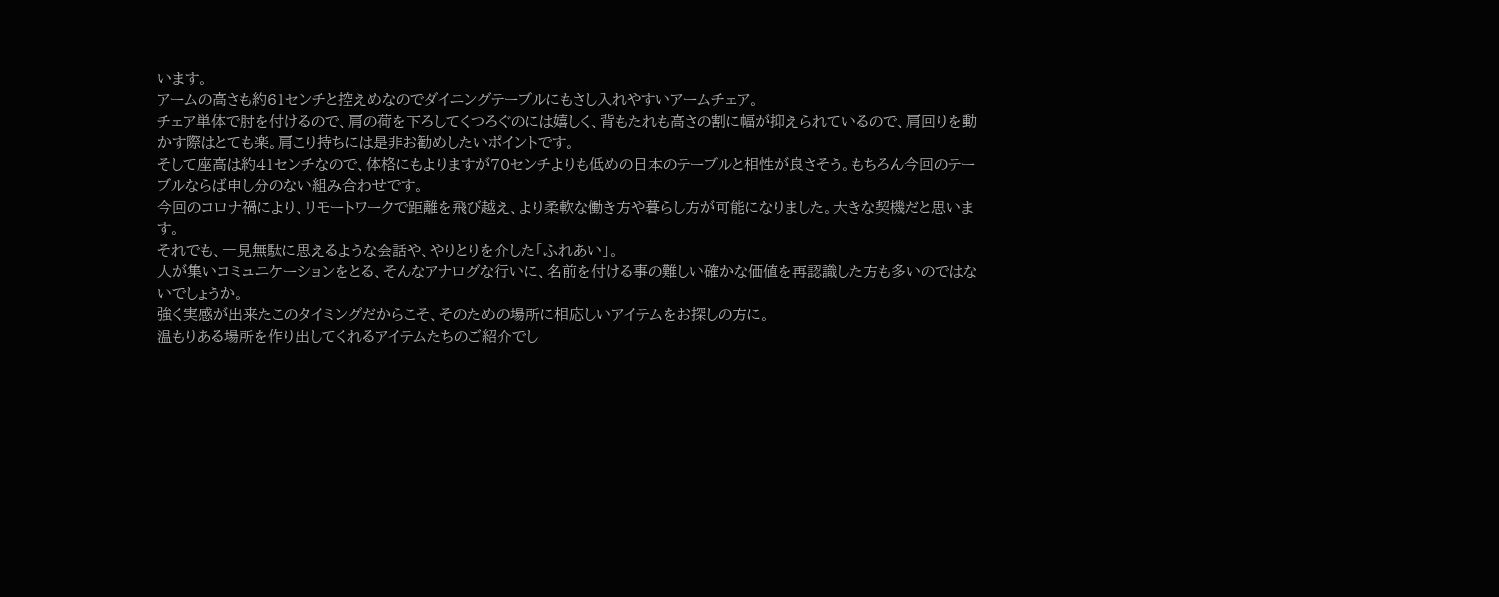います。
アームの高さも約61センチと控えめなのでダイニングテーブルにもさし入れやすいアームチェア。
チェア単体で肘を付けるので、肩の荷を下ろしてくつろぐのには嬉しく、背もたれも高さの割に幅が抑えられているので、肩回りを動かす際はとても楽。肩こり持ちには是非お勧めしたいポイントです。
そして座高は約41センチなので、体格にもよりますが70センチよりも低めの日本のテーブルと相性が良さそう。もちろん今回のテーブルならば申し分のない組み合わせです。
今回のコロナ禍により、リモートワークで距離を飛び越え、より柔軟な働き方や暮らし方が可能になりました。大きな契機だと思います。
それでも、一見無駄に思えるような会話や、やりとりを介した「ふれあい」。
人が集いコミュニケーションをとる、そんなアナログな行いに、名前を付ける事の難しい確かな価値を再認識した方も多いのではないでしょうか。
強く実感が出来たこのタイミングだからこそ、そのための場所に相応しいアイテムをお探しの方に。
温もりある場所を作り出してくれるアイテムたちのご紹介でし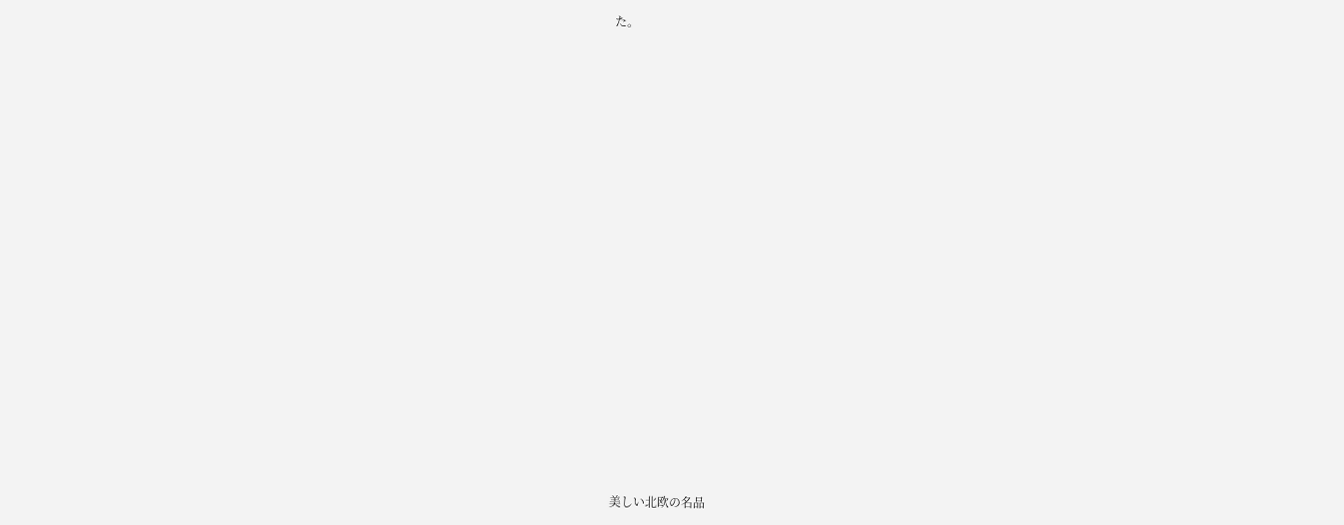た。































美しい北欧の名品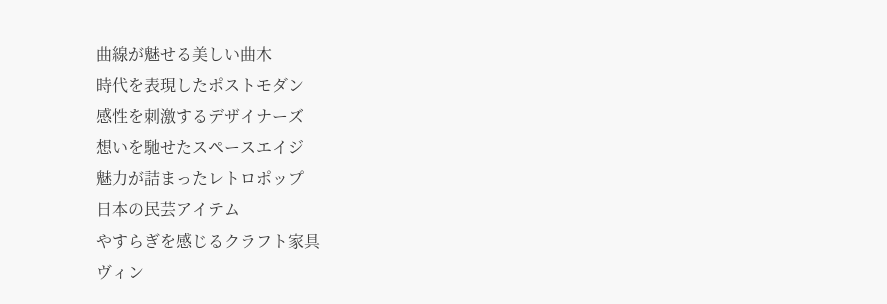曲線が魅せる美しい曲木
時代を表現したポストモダン
感性を刺激するデザイナーズ
想いを馳せたスペースエイジ
魅力が詰まったレトロポップ
日本の民芸アイテム
やすらぎを感じるクラフト家具
ヴィン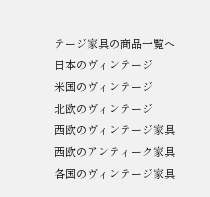テージ家具の商品一覧へ
日本のヴィンテージ
米国のヴィンテージ
北欧のヴィンテージ
西欧のヴィンテージ家具
西欧のアンティーク家具
各国のヴィンテージ家具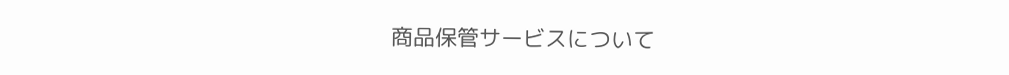商品保管サービスについて